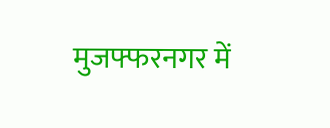मुजफ्फरनगर में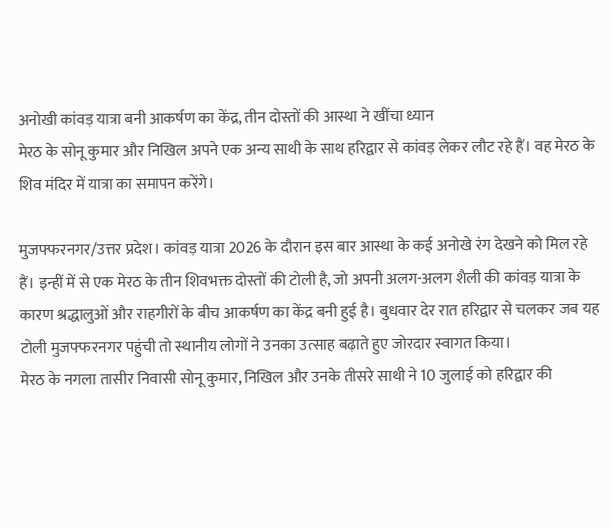अनोखी कांवड़ यात्रा बनी आकर्षण का केंद्र, तीन दोस्तों की आस्था ने खींचा ध्यान
मेरठ के सोनू कुमार और निखिल अपने एक अन्य साथी के साथ हरिद्वार से कांवड़ लेकर लौट रहे हैं। वह मेरठ के शिव मंदिर में यात्रा का समापन करेंगे।

मुजफ्फरनगर/उत्तर प्रदेश। कांवड़ यात्रा 2026 के दौरान इस बार आस्था के कई अनोखे रंग देखने को मिल रहे हैं। इन्हीं में से एक मेरठ के तीन शिवभक्त दोस्तों की टोली है, जो अपनी अलग-अलग शैली की कांवड़ यात्रा के कारण श्रद्धालुओं और राहगीरों के बीच आकर्षण का केंद्र बनी हुई है। बुधवार देर रात हरिद्वार से चलकर जब यह टोली मुजफ्फरनगर पहुंची तो स्थानीय लोगों ने उनका उत्साह बढ़ाते हुए जोरदार स्वागत किया।
मेरठ के नगला तासीर निवासी सोनू कुमार, निखिल और उनके तीसरे साथी ने 10 जुलाई को हरिद्वार की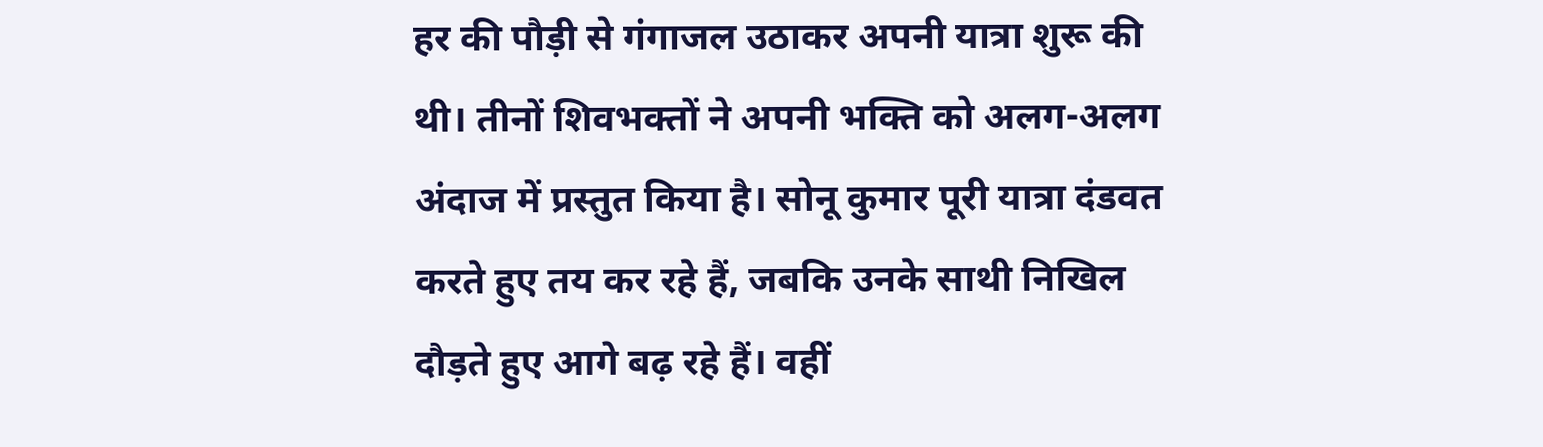हर की पौड़ी से गंगाजल उठाकर अपनी यात्रा शुरू की थी। तीनों शिवभक्तों ने अपनी भक्ति को अलग-अलग अंदाज में प्रस्तुत किया है। सोनू कुमार पूरी यात्रा दंडवत करते हुए तय कर रहे हैं, जबकि उनके साथी निखिल दौड़ते हुए आगे बढ़ रहे हैं। वहीं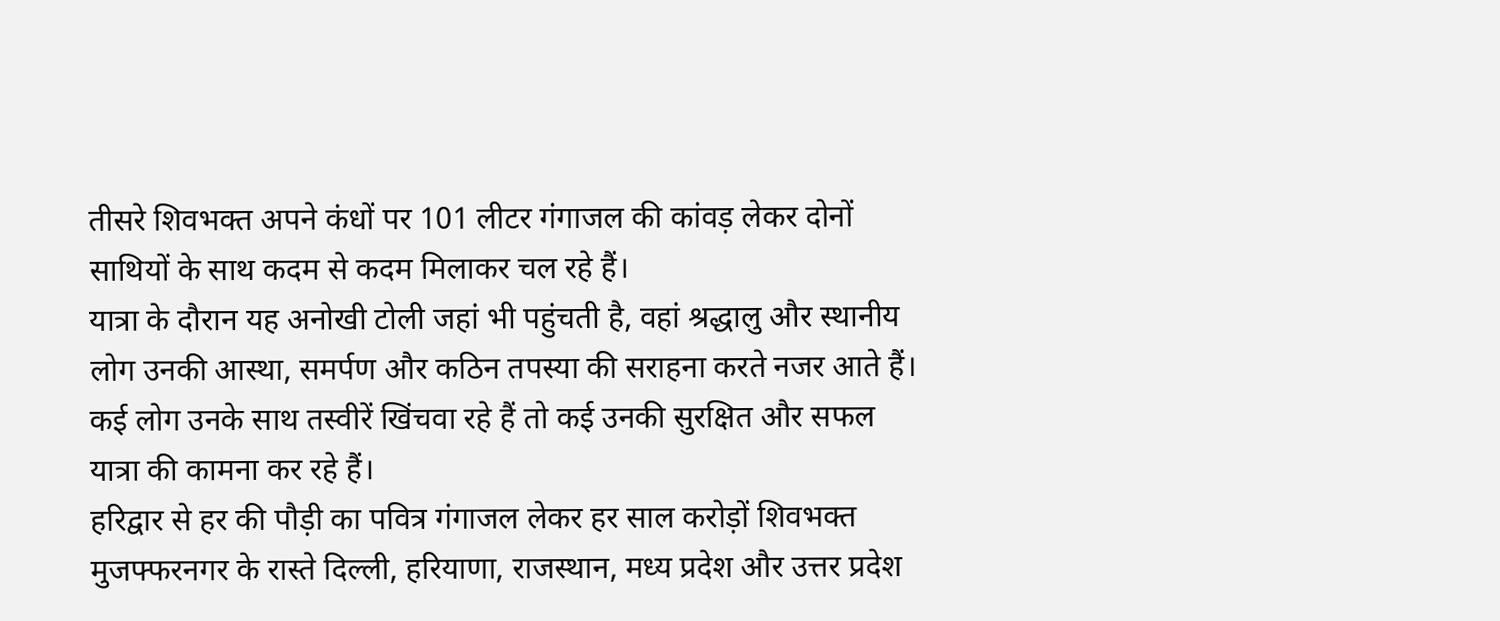तीसरे शिवभक्त अपने कंधों पर 101 लीटर गंगाजल की कांवड़ लेकर दोनों साथियों के साथ कदम से कदम मिलाकर चल रहे हैं।
यात्रा के दौरान यह अनोखी टोली जहां भी पहुंचती है, वहां श्रद्धालु और स्थानीय लोग उनकी आस्था, समर्पण और कठिन तपस्या की सराहना करते नजर आते हैं। कई लोग उनके साथ तस्वीरें खिंचवा रहे हैं तो कई उनकी सुरक्षित और सफल यात्रा की कामना कर रहे हैं।
हरिद्वार से हर की पौड़ी का पवित्र गंगाजल लेकर हर साल करोड़ों शिवभक्त मुजफ्फरनगर के रास्ते दिल्ली, हरियाणा, राजस्थान, मध्य प्रदेश और उत्तर प्रदेश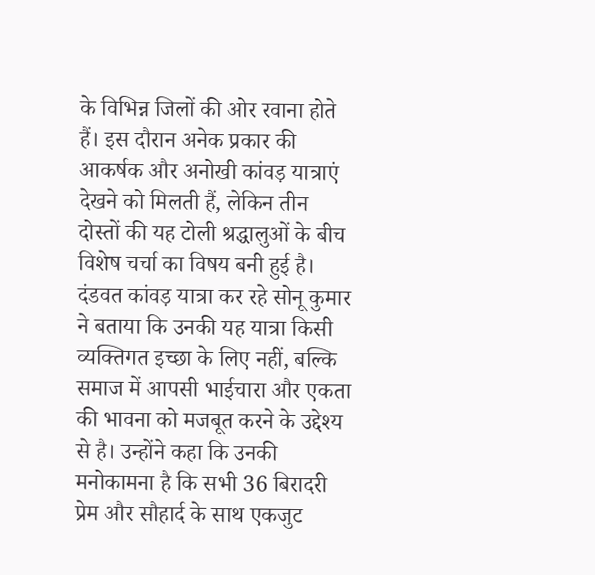के विभिन्न जिलों की ओर रवाना होते हैं। इस दौरान अनेक प्रकार की आकर्षक और अनोखी कांवड़ यात्राएं देखने को मिलती हैं, लेकिन तीन दोस्तों की यह टोली श्रद्धालुओं के बीच विशेष चर्चा का विषय बनी हुई है।
दंडवत कांवड़ यात्रा कर रहे सोनू कुमार ने बताया कि उनकी यह यात्रा किसी व्यक्तिगत इच्छा के लिए नहीं, बल्कि समाज में आपसी भाईचारा और एकता की भावना को मजबूत करने के उद्देश्य से है। उन्होंने कहा कि उनकी मनोकामना है कि सभी 36 बिरादरी प्रेम और सौहार्द के साथ एकजुट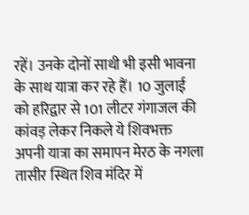रहें। उनके दोनों साथी भी इसी भावना के साथ यात्रा कर रहे हैं। 10 जुलाई को हरिद्वार से 101 लीटर गंगाजल की कांवड़ लेकर निकले ये शिवभक्त अपनी यात्रा का समापन मेरठ के नगला तासीर स्थित शिव मंदिर में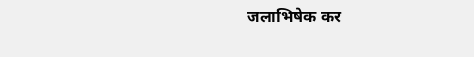जलाभिषेक कर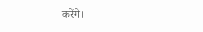करेंगे।